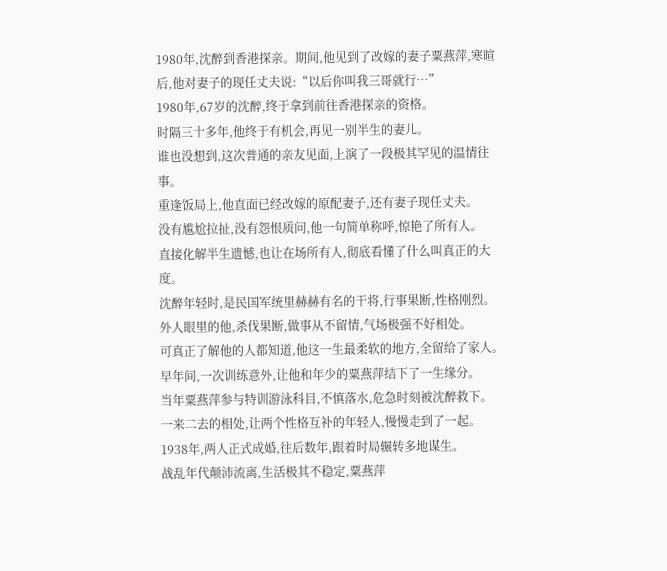1980年,沈醉到香港探亲。期间,他见到了改嫁的妻子粟燕萍,寒暄后,他对妻子的现任丈夫说:“以后你叫我三哥就行…”
1980年,67岁的沈醉,终于拿到前往香港探亲的资格。
时隔三十多年,他终于有机会,再见一别半生的妻儿。
谁也没想到,这次普通的亲友见面,上演了一段极其罕见的温情往事。
重逢饭局上,他直面已经改嫁的原配妻子,还有妻子现任丈夫。
没有尴尬拉扯,没有怨恨质问,他一句简单称呼,惊艳了所有人。
直接化解半生遗憾,也让在场所有人,彻底看懂了什么叫真正的大度。
沈醉年轻时,是民国军统里赫赫有名的干将,行事果断,性格刚烈。
外人眼里的他,杀伐果断,做事从不留情,气场极强不好相处。
可真正了解他的人都知道,他这一生最柔软的地方,全留给了家人。
早年间,一次训练意外,让他和年少的粟燕萍结下了一生缘分。
当年粟燕萍参与特训游泳科目,不慎落水,危急时刻被沈醉救下。
一来二去的相处,让两个性格互补的年轻人,慢慢走到了一起。
1938年,两人正式成婚,往后数年,跟着时局辗转多地谋生。
战乱年代颠沛流离,生活极其不稳定,粟燕萍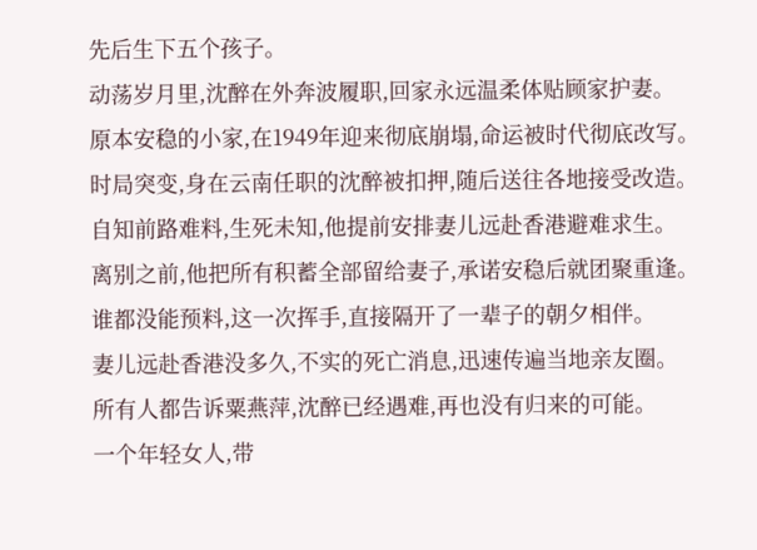先后生下五个孩子。
动荡岁月里,沈醉在外奔波履职,回家永远温柔体贴顾家护妻。
原本安稳的小家,在1949年迎来彻底崩塌,命运被时代彻底改写。
时局突变,身在云南任职的沈醉被扣押,随后送往各地接受改造。
自知前路难料,生死未知,他提前安排妻儿远赴香港避难求生。
离别之前,他把所有积蓄全部留给妻子,承诺安稳后就团聚重逢。
谁都没能预料,这一次挥手,直接隔开了一辈子的朝夕相伴。
妻儿远赴香港没多久,不实的死亡消息,迅速传遍当地亲友圈。
所有人都告诉粟燕萍,沈醉已经遇难,再也没有归来的可能。
一个年轻女人,带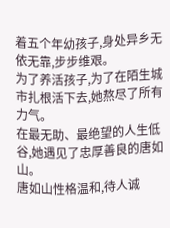着五个年幼孩子,身处异乡无依无靠,步步维艰。
为了养活孩子,为了在陌生城市扎根活下去,她熬尽了所有力气。
在最无助、最绝望的人生低谷,她遇见了忠厚善良的唐如山。
唐如山性格温和,待人诚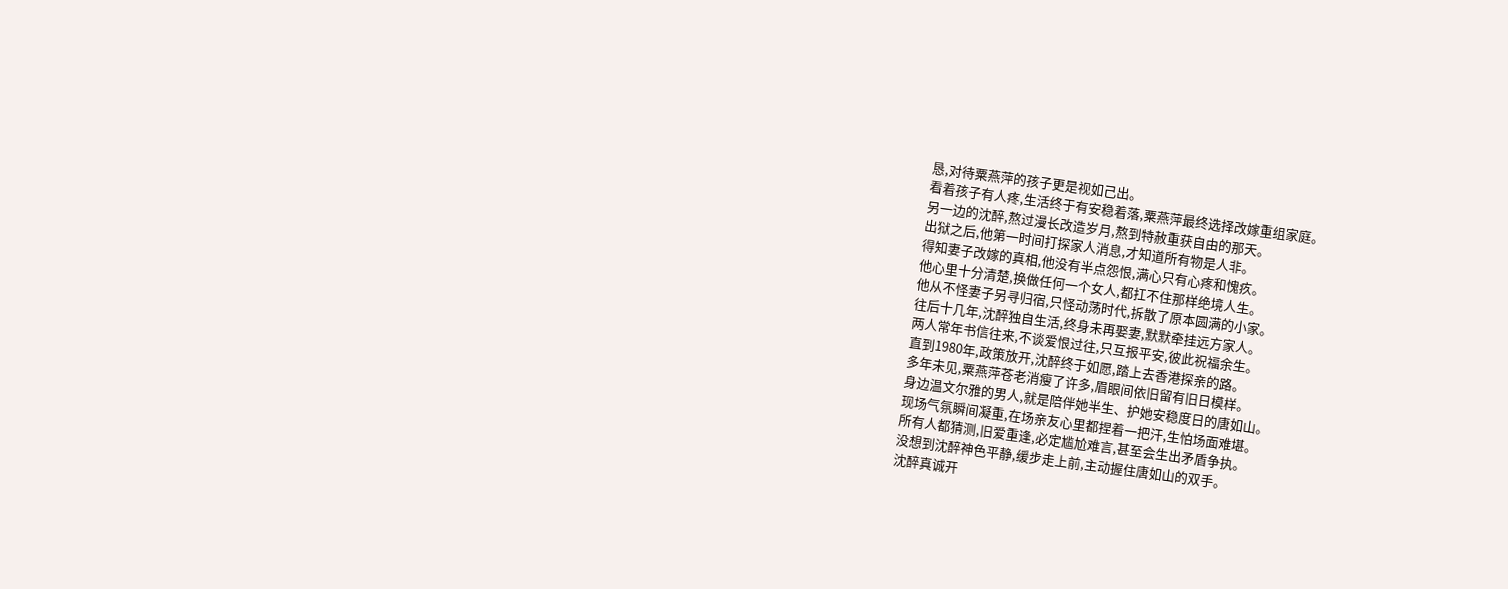恳,对待粟燕萍的孩子更是视如己出。
看着孩子有人疼,生活终于有安稳着落,粟燕萍最终选择改嫁重组家庭。
另一边的沈醉,熬过漫长改造岁月,熬到特赦重获自由的那天。
出狱之后,他第一时间打探家人消息,才知道所有物是人非。
得知妻子改嫁的真相,他没有半点怨恨,满心只有心疼和愧疚。
他心里十分清楚,换做任何一个女人,都扛不住那样绝境人生。
他从不怪妻子另寻归宿,只怪动荡时代,拆散了原本圆满的小家。
往后十几年,沈醉独自生活,终身未再娶妻,默默牵挂远方家人。
两人常年书信往来,不谈爱恨过往,只互报平安,彼此祝福余生。
直到1980年,政策放开,沈醉终于如愿,踏上去香港探亲的路。
多年未见,粟燕萍苍老消瘦了许多,眉眼间依旧留有旧日模样。
身边温文尔雅的男人,就是陪伴她半生、护她安稳度日的唐如山。
现场气氛瞬间凝重,在场亲友心里都捏着一把汗,生怕场面难堪。
所有人都猜测,旧爱重逢,必定尴尬难言,甚至会生出矛盾争执。
没想到沈醉神色平静,缓步走上前,主动握住唐如山的双手。
沈醉真诚开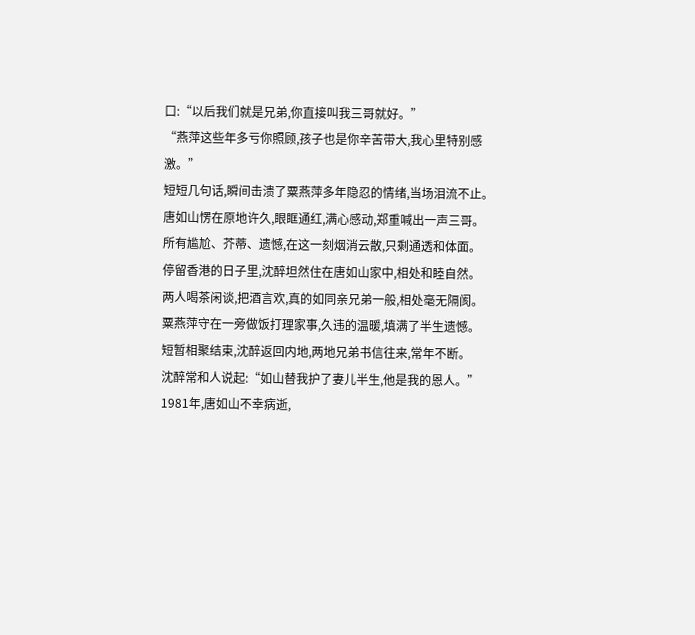口:“以后我们就是兄弟,你直接叫我三哥就好。”
“燕萍这些年多亏你照顾,孩子也是你辛苦带大,我心里特别感激。”
短短几句话,瞬间击溃了粟燕萍多年隐忍的情绪,当场泪流不止。
唐如山愣在原地许久,眼眶通红,满心感动,郑重喊出一声三哥。
所有尴尬、芥蒂、遗憾,在这一刻烟消云散,只剩通透和体面。
停留香港的日子里,沈醉坦然住在唐如山家中,相处和睦自然。
两人喝茶闲谈,把酒言欢,真的如同亲兄弟一般,相处毫无隔阂。
粟燕萍守在一旁做饭打理家事,久违的温暖,填满了半生遗憾。
短暂相聚结束,沈醉返回内地,两地兄弟书信往来,常年不断。
沈醉常和人说起:“如山替我护了妻儿半生,他是我的恩人。”
1981年,唐如山不幸病逝,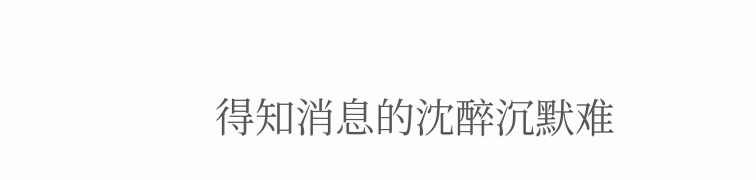得知消息的沈醉沉默难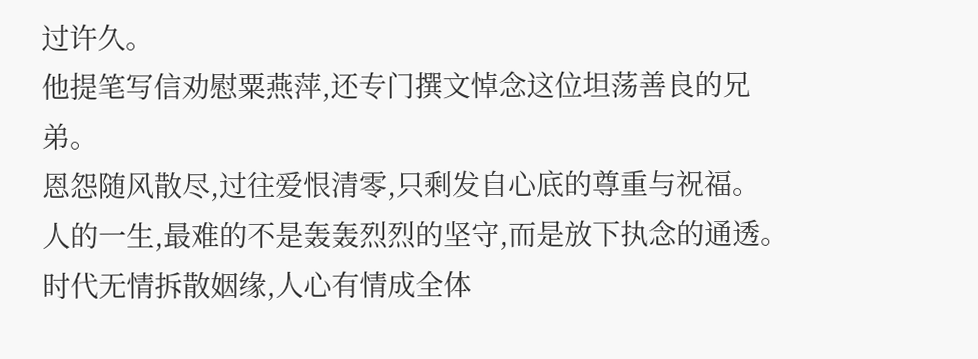过许久。
他提笔写信劝慰粟燕萍,还专门撰文悼念这位坦荡善良的兄弟。
恩怨随风散尽,过往爱恨清零,只剩发自心底的尊重与祝福。
人的一生,最难的不是轰轰烈烈的坚守,而是放下执念的通透。
时代无情拆散姻缘,人心有情成全体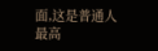面,这是普通人最高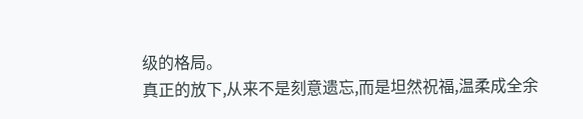级的格局。
真正的放下,从来不是刻意遗忘,而是坦然祝福,温柔成全余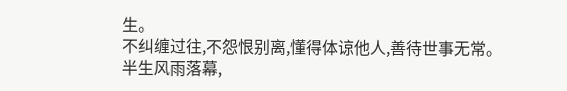生。
不纠缠过往,不怨恨别离,懂得体谅他人,善待世事无常。
半生风雨落幕,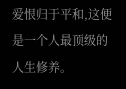爱恨归于平和,这便是一个人最顶级的人生修养。